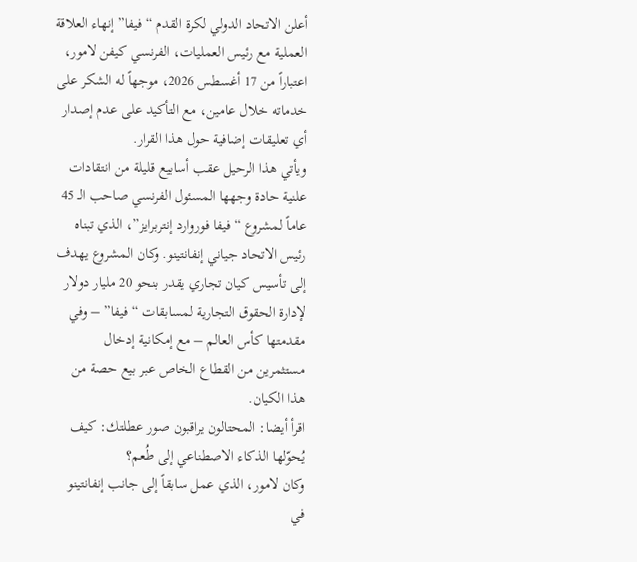أعلن الاتحاد الدولي لكرة القدم “فيفا” إنهاء العلاقة العملية مع رئيس العمليات، الفرنسي كيفن لامور، اعتباراً من 17 أغسطس 2026، موجهاً له الشكر على خدماته خلال عامين، مع التأكيد على عدم إصدار أي تعليقات إضافية حول هذا القرار.
ويأتي هذا الرحيل عقب أسابيع قليلة من انتقادات علنية حادة وجهها المسئول الفرنسي صاحب الـ 45 عاماً لمشروع “فيفا فوروارد إنتربرايز”، الذي تبناه رئيس الاتحاد جياني إنفانتينو. وكان المشروع يهدف إلى تأسيس كيان تجاري يقدر بنحو 20 مليار دولار لإدارة الحقوق التجارية لمسابقات “فيفا” – وفي مقدمتها كأس العالم – مع إمكانية إدخال مستثمرين من القطاع الخاص عبر بيع حصة من هذا الكيان.
اقرأ أيضا: المحتالون يراقبون صور عطلتك: كيف يُحوّلها الذكاء الاصطناعي إلى طُعم؟
وكان لامور، الذي عمل سابقاً إلى جانب إنفانتينو في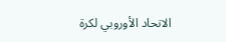الاتحاد الأوروبي لكرة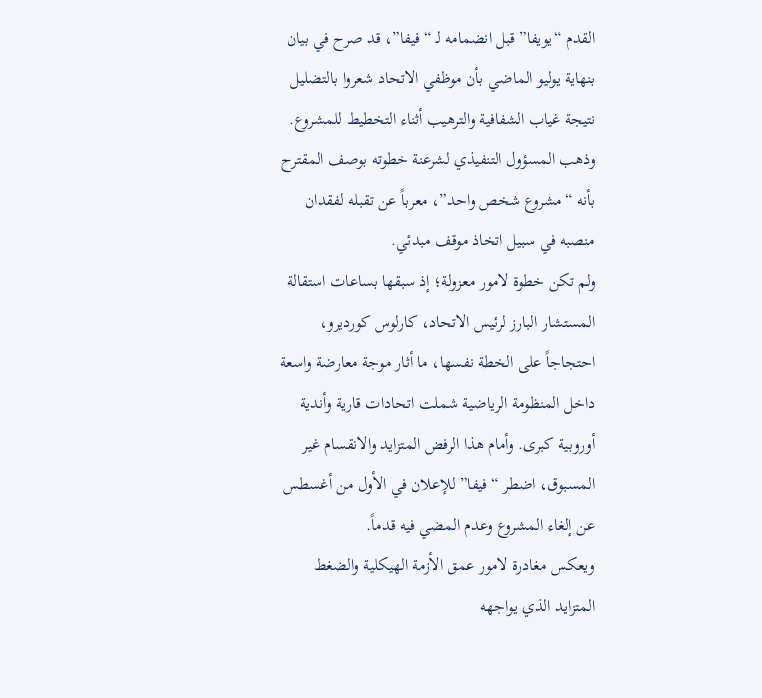القدم “يويفا” قبل انضمامه لـ “فيفا”، قد صرح في بيان بنهاية يوليو الماضي بأن موظفي الاتحاد شعروا بالتضليل نتيجة غياب الشفافية والترهيب أثناء التخطيط للمشروع. وذهب المسؤول التنفيذي لشرعنة خطوته بوصف المقترح بأنه “مشروع شخص واحد”، معرباً عن تقبله لفقدان منصبه في سبيل اتخاذ موقف مبدئي.
ولم تكن خطوة لامور معزولة؛ إذ سبقها بساعات استقالة المستشار البارز لرئيس الاتحاد، كارلوس كورديرو، احتجاجاً على الخطة نفسها، ما أثار موجة معارضة واسعة داخل المنظومة الرياضية شملت اتحادات قارية وأندية أوروبية كبرى. وأمام هذا الرفض المتزايد والانقسام غير المسبوق، اضطر “فيفا” للإعلان في الأول من أغسطس عن إلغاء المشروع وعدم المضي فيه قدماً.
ويعكس مغادرة لامور عمق الأزمة الهيكلية والضغط المتزايد الذي يواجهه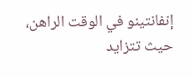إنفانتينو في الوقت الراهن، حيث تتزايد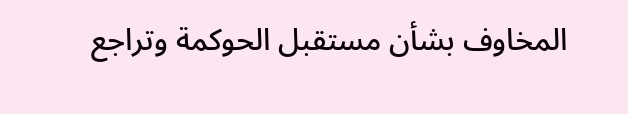المخاوف بشأن مستقبل الحوكمة وتراجع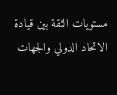مستويات الثقة بين قيادة الاتحاد الدولي والجهات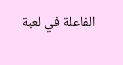الفاعلة في لعبة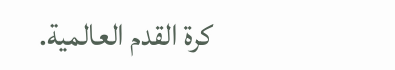كرة القدم العالمية.